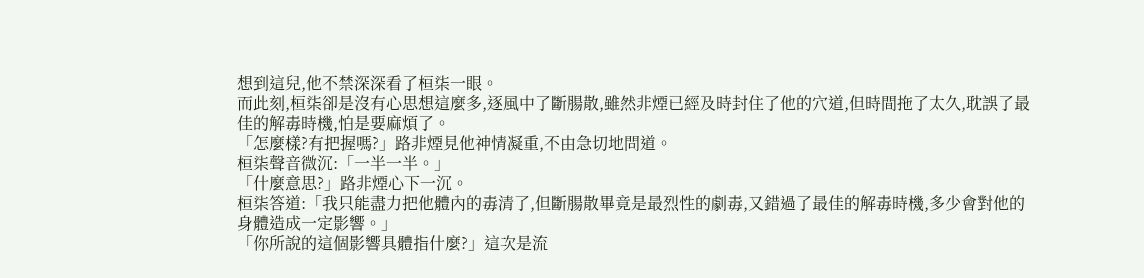想到這兒,他不禁深深看了桓柒一眼。
而此刻,桓柒卻是沒有心思想這麼多,逐風中了斷腸散,雖然非煙已經及時封住了他的穴道,但時間拖了太久,耽誤了最佳的解毒時機,怕是要麻煩了。
「怎麼樣?有把握嗎?」路非煙見他神情凝重,不由急切地問道。
桓柒聲音微沉:「一半一半。」
「什麼意思?」路非煙心下一沉。
桓柒答道:「我只能盡力把他體內的毒清了,但斷腸散畢竟是最烈性的劇毒,又錯過了最佳的解毒時機,多少會對他的身體造成一定影響。」
「你所說的這個影響具體指什麼?」這次是流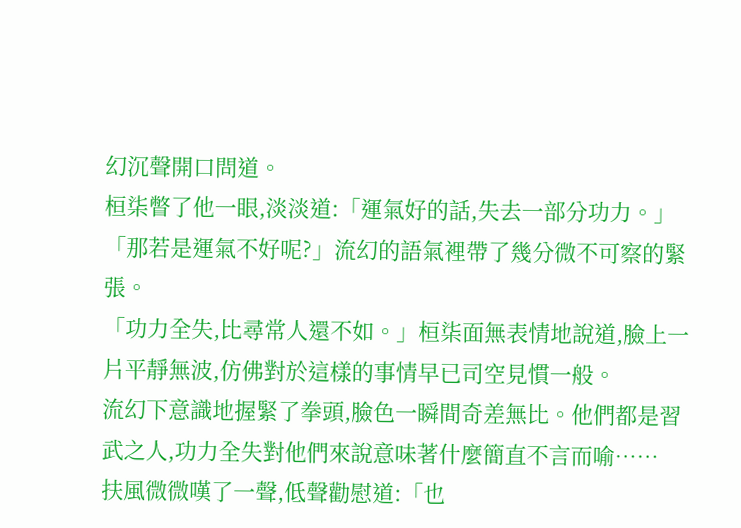幻沉聲開口問道。
桓柒瞥了他一眼,淡淡道:「運氣好的話,失去一部分功力。」
「那若是運氣不好呢?」流幻的語氣裡帶了幾分微不可察的緊張。
「功力全失,比尋常人還不如。」桓柒面無表情地說道,臉上一片平靜無波,仿佛對於這樣的事情早已司空見慣一般。
流幻下意識地握緊了拳頭,臉色一瞬間奇差無比。他們都是習武之人,功力全失對他們來說意味著什麼簡直不言而喻……
扶風微微嘆了一聲,低聲勸慰道:「也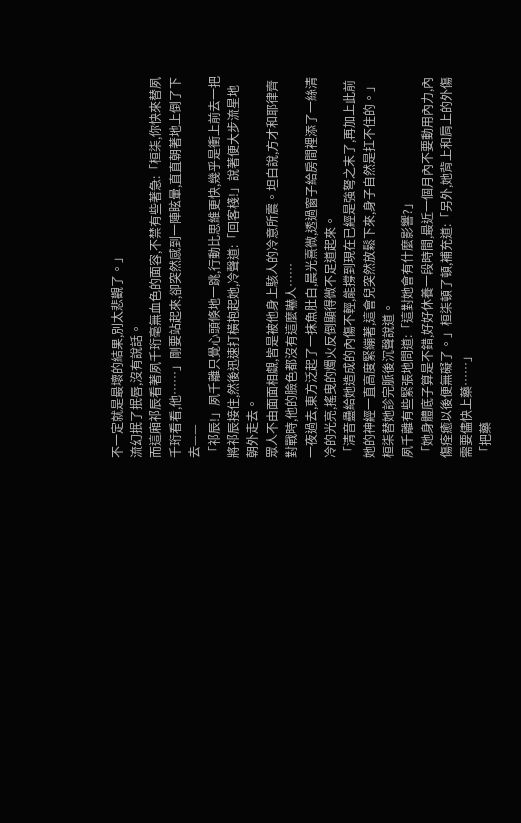不一定就是最壞的結果,別太悲觀了。」
流幻抿了抿唇,沒有說話。
而這廂祁辰看著夙千珩毫無血色的面容,不禁有些著急:「桓柒,你快來替夙千珩看看,他……」剛要站起來,卻突然感到一陣眩暈,直直朝著地上倒了下去——
「祁辰!」夙千離只覺心頭倏地一跳,行動比思維更快,幾乎是衝上前去一把將祁辰接住,然後迅速打橫抱起她,冷聲道:「回客棧!」說著便大步流星地朝外走去。
眾人不由面面相覷,皆是被他身上駭人的冷意所震。坦白說,方才和耶律齊對戰時,他的臉色都沒有這麼嚇人……
一夜過去,東方泛起了一抹魚肚白,晨光熹微,透過窗子給房間裡添了一絲清冷的光亮,搖曳的燭火反倒顯得微不足道起來。
「清音蠱給她造成的內傷不輕,能撐到現在已經是強弩之末了,再加上此前她的神經一直高度緊繃著,這會兒突然放鬆下來,身子自然是扛不住的。」桓柒替她診完脈後沉聲說道。
夙千離有些緊張地問道:「這對她會有什麼影響?」
「她身體底子算是不錯,好好休養一段時間,最近一個月內不要動用內力,內傷痊癒以後便無礙了。」桓柒頓了頓,補充道:「另外,她背上和肩上的外傷需要儘快上藥……」
「把藥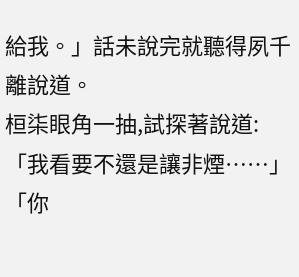給我。」話未說完就聽得夙千離說道。
桓柒眼角一抽,試探著說道:「我看要不還是讓非煙……」
「你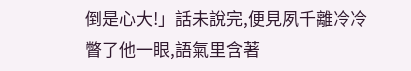倒是心大!」話未說完,便見夙千離冷冷瞥了他一眼,語氣里含著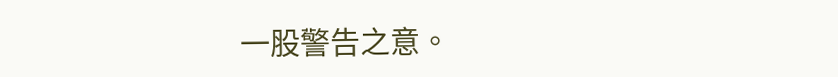一股警告之意。